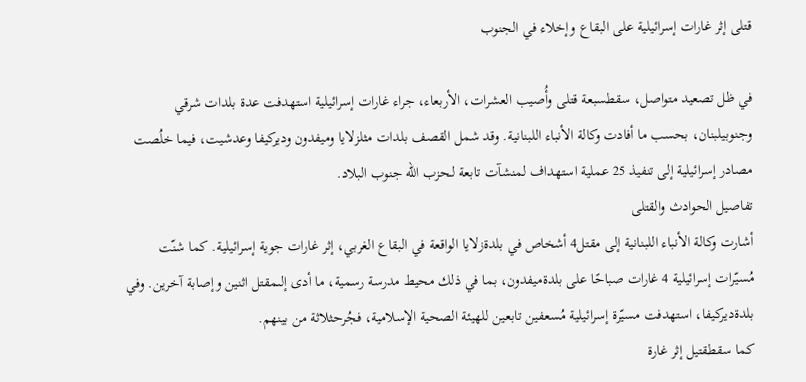قتلى إثر غارات إسرائيلية على البقاع وإخلاء في الجنوب

في ظل تصعيد متواصل، سقطسبعة قتلى وأُصيب العشرات، الأربعاء، جراء غارات إسرائيلية استهدفت عدة بلدات شرقي وجنوبيلبنان، بحسب ما أفادت وكالة الأنباء اللبنانية. وقد شمل القصف بلدات مثلزلايا وميفدون وديركيفا وعدشيت، فيما خلُصت مصادر إسرائيلية إلى تنفيذ 25 عملية استهداف لمنشآت تابعة لـحزب الله جنوب البلاد.
تفاصيل الحوادث والقتلى
أشارت وكالة الأنباء اللبنانية إلى مقتل4 أشخاص في بلدةزلايا الواقعة في البقاع الغربي، إثر غارات جوية إسرائيلية. كما شنّت مُسيّرات إسرائيلية 4 غارات صباحًا على بلدةميفدون، بما في ذلك محيط مدرسة رسمية، ما أدى إلىمقتل اثنين وإصابة آخرين. وفي بلدةديركيفا، استهدفت مسيّرة إسرائيلية مُسعفين تابعين للهيئة الصحية الإسلامية، فجُرحثلاثة من بينهم.
كما سقطقتيل إثر غارة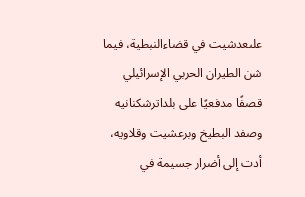علىعدشيت في قضاءالنبطية، فيما شن الطيران الحربي الإسرائيلي قصفًا مدفعيًا على بلداترشكنانيه وصفد البطيخ وبرعشيت وقلاويه، أدت إلى أضرار جسيمة في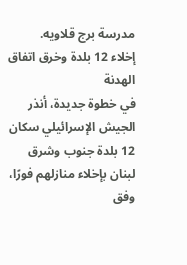مدرسة برج قلاويه.
إخلاء 12 بلدة وخرق اتفاق الهدنة
في خطوة جديدة، أنذر الجيش الإسرائيلي سكان 12 بلدة جنوب وشرق لبنان بإخلاء منازلهم فورًا، وفق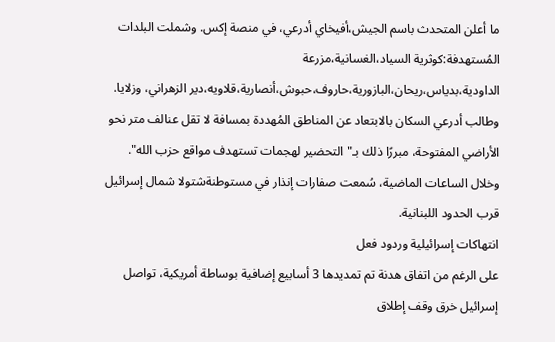ما أعلن المتحدث باسم الجيش،أفيخاي أدرعي، في منصة إكس. وشملت البلدات المُستهدفة:كوثرية السياد،الغسانية،مزرعة الداودية،بدياس،ريحان،البازورية،حاروف،حبوش،أنصارية،قلاويه،دير الزهراني، وزلايا.
وطالب أدرعي السكان بالابتعاد عن المناطق المُهددة بمسافة لا تقل عنالف متر نحو الأراضي المفتوحة، مبررًا ذلك بـ"التحضير لهجمات تستهدف مواقع حزب الله". وخلال الساعات الماضية، سُمعت صفارات إنذار في مستوطنةشتولا شمال إسرائيل قرب الحدود اللبنانية.
انتهاكات إسرائيلية وردود فعل
على الرغم من اتفاق هدنة تم تمديدها 3 أسابيع إضافية بوساطة أمريكية، تواصل إسرائيل خرق وقف إطلاق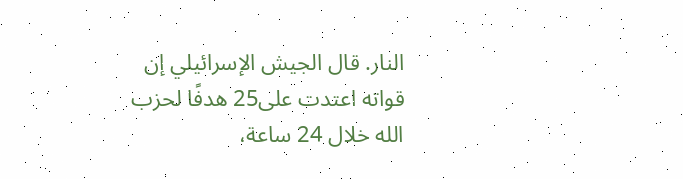النار. قال الجيش الإسرائيلي إن قواته اعتدت على25 هدفًا لحزب الله خلال 24 ساعة،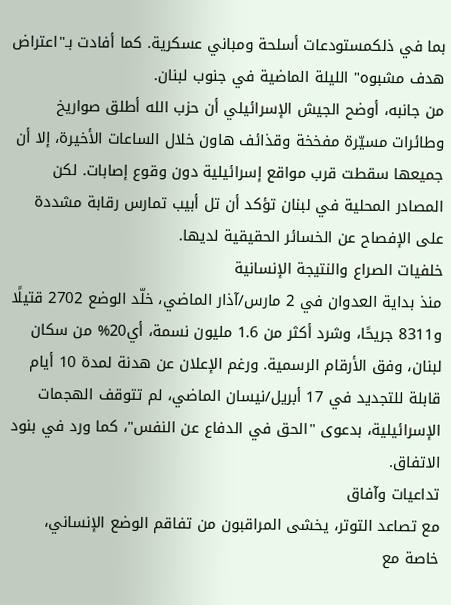بما في ذلكمستودعات أسلحة ومباني عسكرية. كما أفادت بـ"اعتراض هدف مشبوه" الليلة الماضية في جنوب لبنان.
من جانبه، أوضح الجيش الإسرائيلي أن حزب الله أطلق صواريخ وطائرات مسيّرة مفخخة وقذائف هاون خلال الساعات الأخيرة، إلا أن جميعها سقطت قرب مواقع إسرائيلية دون وقوع إصابات. لكن المصادر المحلية في لبنان تؤكد أن تل أبيب تمارس رقابة مشددة على الإفصاح عن الخسائر الحقيقية لديها.
خلفيات الصراع والنتيجة الإنسانية
منذ بداية العدوان في 2 مارس/آذار الماضي، خلّد الوضع 2702 قتيلًا و8311 جريحًا، وشرد أكثر من 1.6 مليون نسمة، أي20% من سكان لبنان، وفق الأرقام الرسمية. ورغم الإعلان عن هدنة لمدة 10 أيام قابلة للتجديد في 17 أبريل/نيسان الماضي، لم تتوقف الهجمات الإسرائيلية، بدعوى "الحق في الدفاع عن النفس"، كما ورد في بنود الاتفاق.
تداعيات وآفاق
مع تصاعد التوتر، يخشى المراقبون من تفاقم الوضع الإنساني، خاصة مع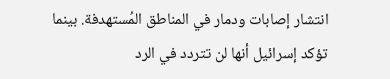انتشار إصابات ودمار في المناطق المُستهدفة. بينما تؤكد إسرائيل أنها لن تتردد في الرد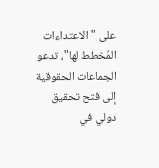على "الاعتداءات المُخطط لها"، تدعو الجماعات الحقوقية إلى فتح تحقيق دولي في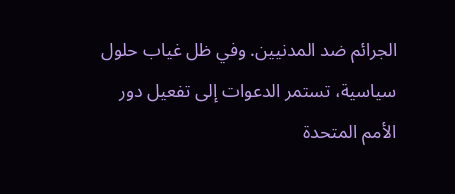الجرائم ضد المدنيين. وفي ظل غياب حلول سياسية، تستمر الدعوات إلى تفعيل دور الأمم المتحدة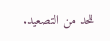للحد من التصعيد.